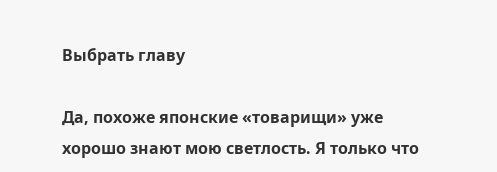Выбрать главу

Да, похоже японские «товарищи» уже хорошо знают мою светлость. Я только что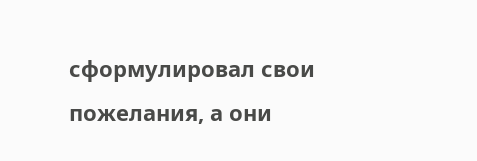сформулировал свои пожелания, а они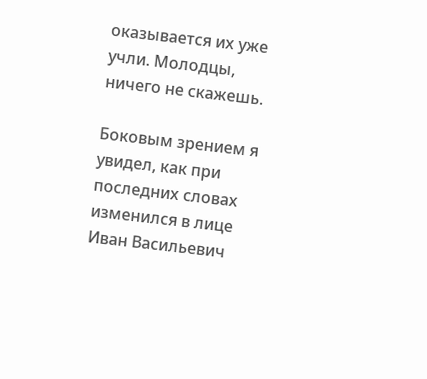оказывается их уже учли. Молодцы, ничего не скажешь.

Боковым зрением я увидел, как при последних словах изменился в лице Иван Васильевич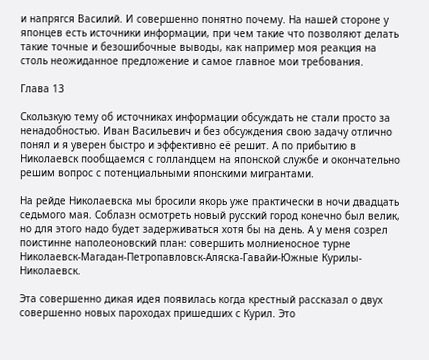и напрягся Василий. И совершенно понятно почему. На нашей стороне у японцев есть источники информации, при чем такие что позволяют делать такие точные и безошибочные выводы, как например моя реакция на столь неожиданное предложение и самое главное мои требования.

Глава 13

Скользкую тему об источниках информации обсуждать не стали просто за ненадобностью. Иван Васильевич и без обсуждения свою задачу отлично понял и я уверен быстро и эффективно её решит. А по прибытию в Николаевск пообщаемся с голландцем на японской службе и окончательно решим вопрос с потенциальными японскими мигрантами.

На рейде Николаевска мы бросили якорь уже практически в ночи двадцать седьмого мая. Соблазн осмотреть новый русский город конечно был велик, но для этого надо будет задерживаться хотя бы на день. А у меня созрел поистинне наполеоновский план: совершить молниеносное турне Николаевск-Магадан-Петропавловск-Аляска-Гавайи-Южные Курилы-Николаевск.

Эта совершенно дикая идея появилась когда крестный рассказал о двух совершенно новых пароходах пришедших с Курил. Это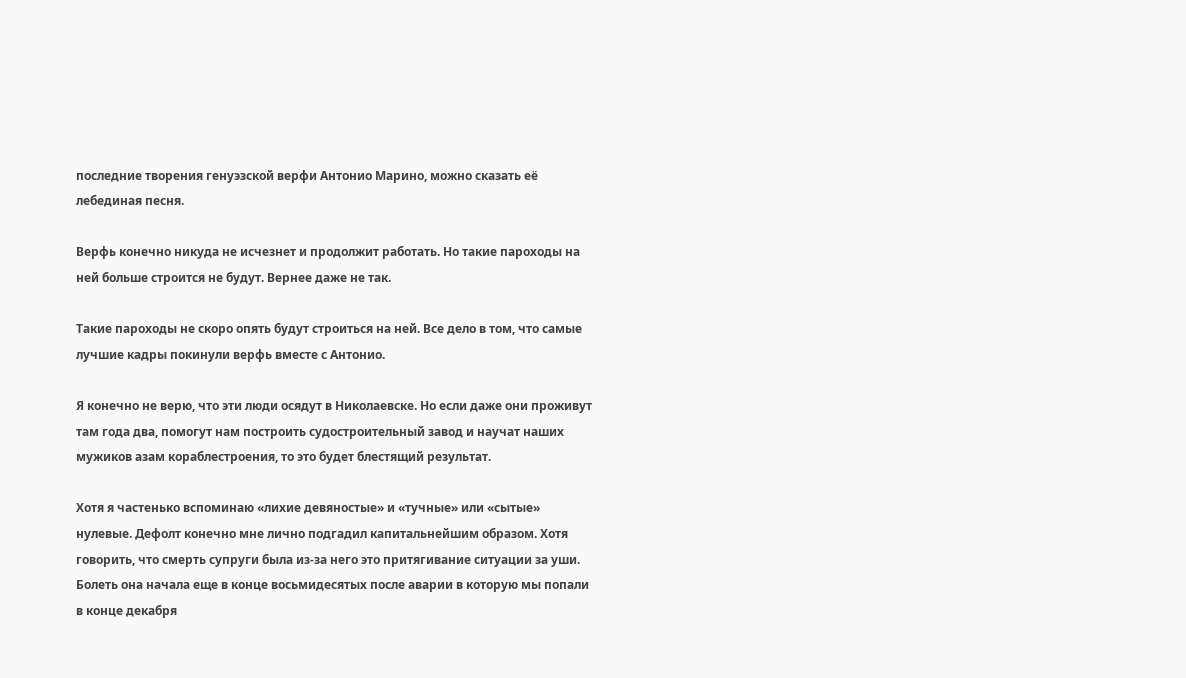последние творения генуэзской верфи Антонио Марино, можно сказать её лебединая песня.

Верфь конечно никуда не исчезнет и продолжит работать. Но такие пароходы на ней больше строится не будут. Вернее даже не так.

Такие пароходы не скоро опять будут строиться на ней. Все дело в том, что самые лучшие кадры покинули верфь вместе с Антонио.

Я конечно не верю, что эти люди осядут в Николаевске. Но если даже они проживут там года два, помогут нам построить судостроительный завод и научат наших мужиков азам кораблестроения, то это будет блестящий результат.

Хотя я частенько вспоминаю «лихие девяностые» и «тучные» или «сытые» нулевые. Дефолт конечно мне лично подгадил капитальнейшим образом. Хотя говорить, что смерть супруги была из-за него это притягивание ситуации за уши. Болеть она начала еще в конце восьмидесятых после аварии в которую мы попали в конце декабря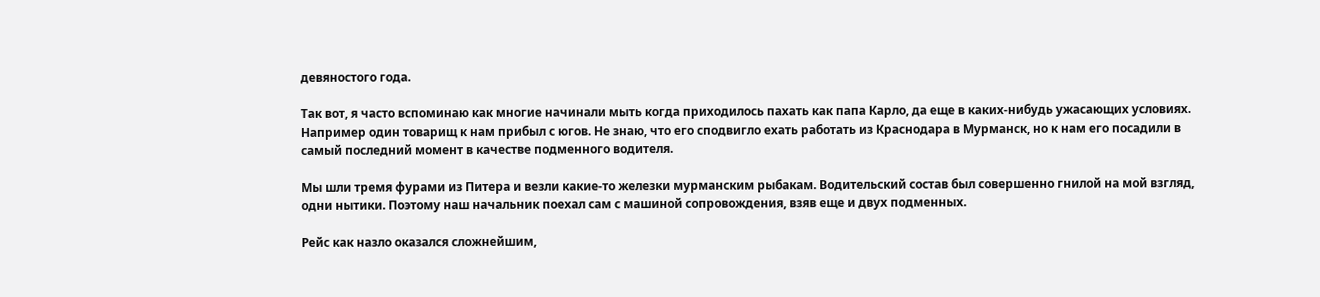девяностого года.

Так вот, я часто вспоминаю как многие начинали мыть когда приходилось пахать как папа Карло, да еще в каких-нибудь ужасающих условиях. Например один товарищ к нам прибыл с югов. Не знаю, что его сподвигло ехать работать из Краснодара в Мурманск, но к нам его посадили в самый последний момент в качестве подменного водителя.

Мы шли тремя фурами из Питера и везли какие-то железки мурманским рыбакам. Водительский состав был совершенно гнилой на мой взгляд, одни нытики. Поэтому наш начальник поехал сам с машиной сопровождения, взяв еще и двух подменных.

Рейс как назло оказался сложнейшим,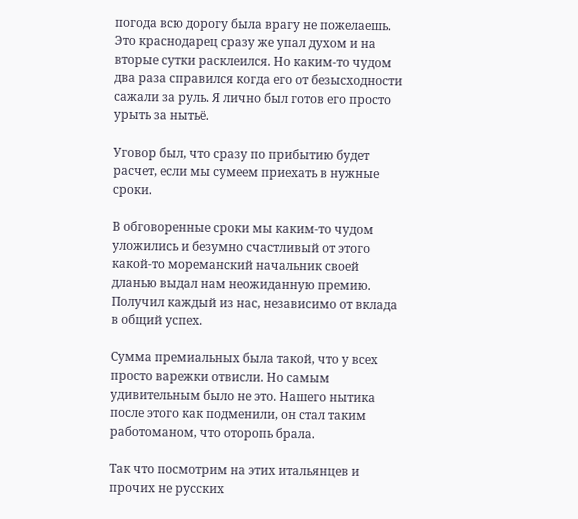погода всю дорогу была врагу не пожелаешь. Это краснодарец сразу же упал духом и на вторые сутки расклеился. Но каким-то чудом два раза справился когда его от безысходности сажали за руль. Я лично был готов его просто урыть за нытьё.

Уговор был, что сразу по прибытию будет расчет, если мы сумеем приехать в нужные сроки.

В обговоренные сроки мы каким-то чудом уложились и безумно счастливый от этого какой-то мореманский начальник своей дланью выдал нам неожиданную премию. Получил каждый из нас, независимо от вклада в общий успех.

Сумма премиальных была такой, что у всех просто варежки отвисли. Но самым удивительным было не это. Нашего нытика после этого как подменили, он стал таким работоманом, что оторопь брала.

Так что посмотрим на этих итальянцев и прочих не русских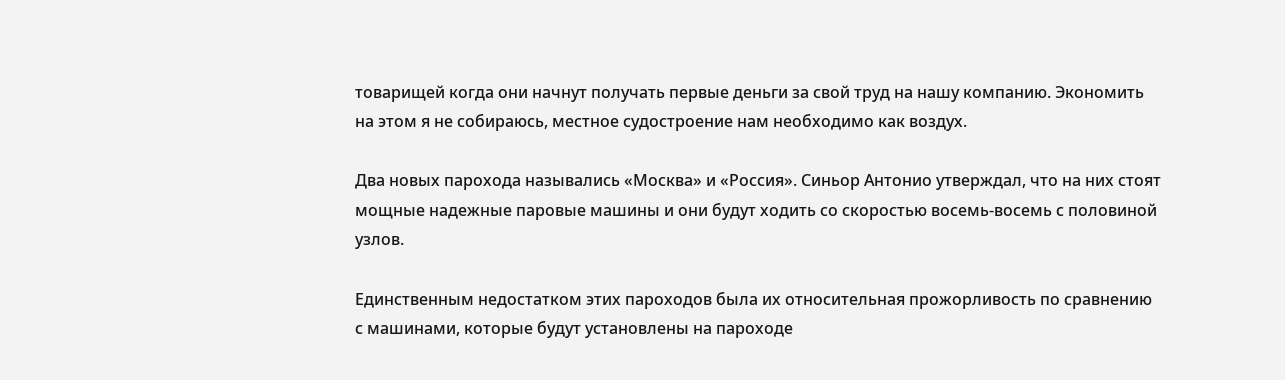товарищей когда они начнут получать первые деньги за свой труд на нашу компанию. Экономить на этом я не собираюсь, местное судостроение нам необходимо как воздух.

Два новых парохода назывались «Москва» и «Россия». Синьор Антонио утверждал, что на них стоят мощные надежные паровые машины и они будут ходить со скоростью восемь-восемь с половиной узлов.

Единственным недостатком этих пароходов была их относительная прожорливость по сравнению с машинами, которые будут установлены на пароходе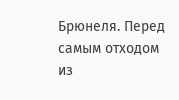Брюнеля. Перед самым отходом из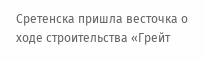Сретенска пришла весточка о ходе строительства «Грейт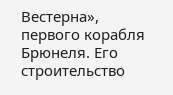Вестерна», первого корабля Брюнеля. Его строительство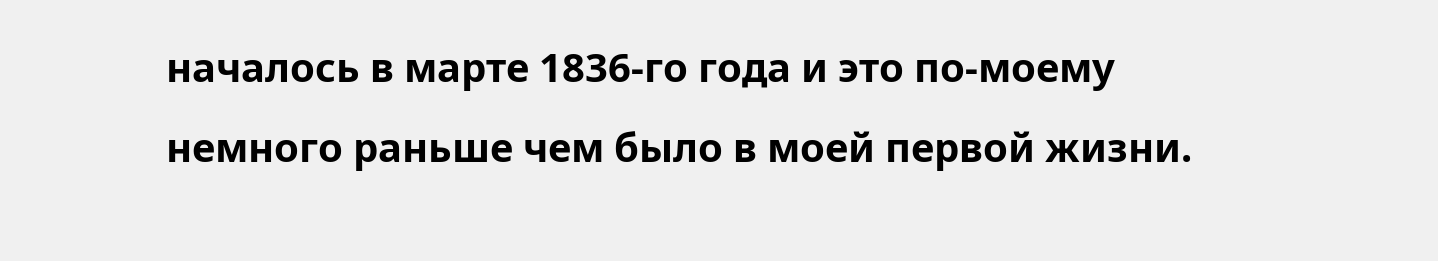началось в марте 1836-го года и это по-моему немного раньше чем было в моей первой жизни.